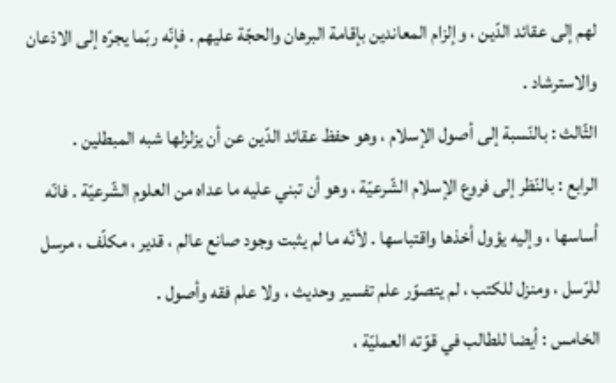لهم إلى عقائد الدّين ، وإلزام المعاندين بإقامة البرهان والحجّة عليهم . فإنّه ربّما يجرّه إلى الاذعان والاسترشاد .
الثّالث : بالنّسبة إلى أصول الإسلام ، وهو حفظ عقائد الدّين عن أن يزلزلها شبه المبطلين .
الرابع : بالنّظر إلى فروع الإسلام الشّرعيّة ، وهو أن تبني عليه ما عداه من العلوم الشّرعيّة . فانّه أساسها ، وإليه يؤول أخذها واقتباسها . لأنّه ما لم يثبت وجود صانع عالم ، قدير ، مكلّف ، مرسل للرّسل ، ومنزل للكتب ، لم يتصوّر علم تفسير وحديث ، ولا علم فقه وأصول .
الخامس : أيضا للطالب في قوّته العمليّة ،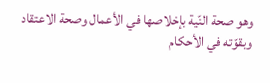وهو صحة النّية بإخلاصها في الأعمال وصحة الاعتقاد وبقوّته في الأحكام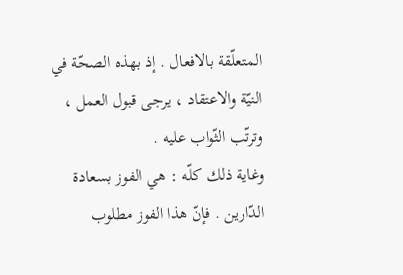المتعلّقة بالافعال . إذ بهذه الصحّة في النيّة والاعتقاد ، يرجى قبول العمل ، وترتّب الثّواب عليه .
وغاية ذلك كلّه : هي الفوز بسعادة الدّارين . فإنّ هذا الفوز مطلوب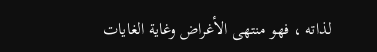لذاته ، فهو منتهى الأغراض وغاية الغايات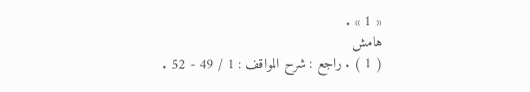« 1 » .
هامش
( 1 ) . راجع : شرح المواقف : 1 / 49 - 52 .